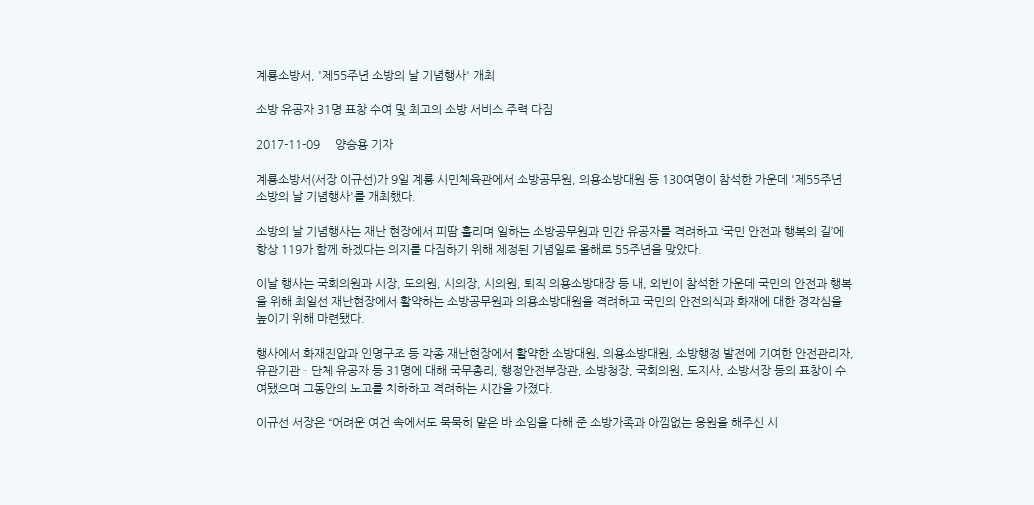계룡소방서, '제55주년 소방의 날 기념행사' 개최

소방 유공자 31명 표창 수여 및 최고의 소방 서비스 주력 다짐

2017-11-09     양승용 기자

계룡소방서(서장 이규선)가 9일 계룡 시민체육관에서 소방공무원, 의용소방대원 등 130여명이 참석한 가운데 '제55주년 소방의 날 기념행사'를 개최했다.

소방의 날 기념행사는 재난 현장에서 피땀 흘리며 일하는 소방공무원과 민간 유공자를 격려하고 ‘국민 안전과 행복의 길’에 항상 119가 함께 하겠다는 의지를 다짐하기 위해 제정된 기념일로 올해로 55주년을 맞았다.

이날 행사는 국회의원과 시장, 도의원, 시의장, 시의원, 퇴직 의용소방대장 등 내, 외빈이 참석한 가운데 국민의 안전과 행복을 위해 최일선 재난현장에서 활약하는 소방공무원과 의용소방대원을 격려하고 국민의 안전의식과 화재에 대한 경각심을 높이기 위해 마련됐다.

행사에서 화재진압과 인명구조 등 각종 재난현장에서 활약한 소방대원, 의용소방대원, 소방행정 발전에 기여한 안전관리자, 유관기관ㆍ단체 유공자 등 31명에 대해 국무총리, 행정안전부장관, 소방청장, 국회의원, 도지사, 소방서장 등의 표창이 수여됐으며 그동안의 노고를 치하하고 격려하는 시간을 가졌다.

이규선 서장은 “어려운 여건 속에서도 묵묵히 맡은 바 소임을 다해 준 소방가족과 아낌없는 응원을 해주신 시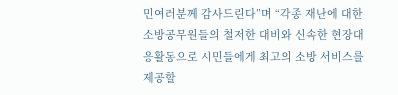민여러분께 감사드린다”며 “각종 재난에 대한 소방공무원들의 철저한 대비와 신속한 현장대응활동으로 시민들에게 최고의 소방 서비스를 제공할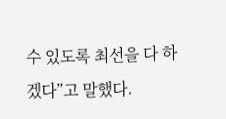수 있도록 최선을 다 하겠다”고 말했다.